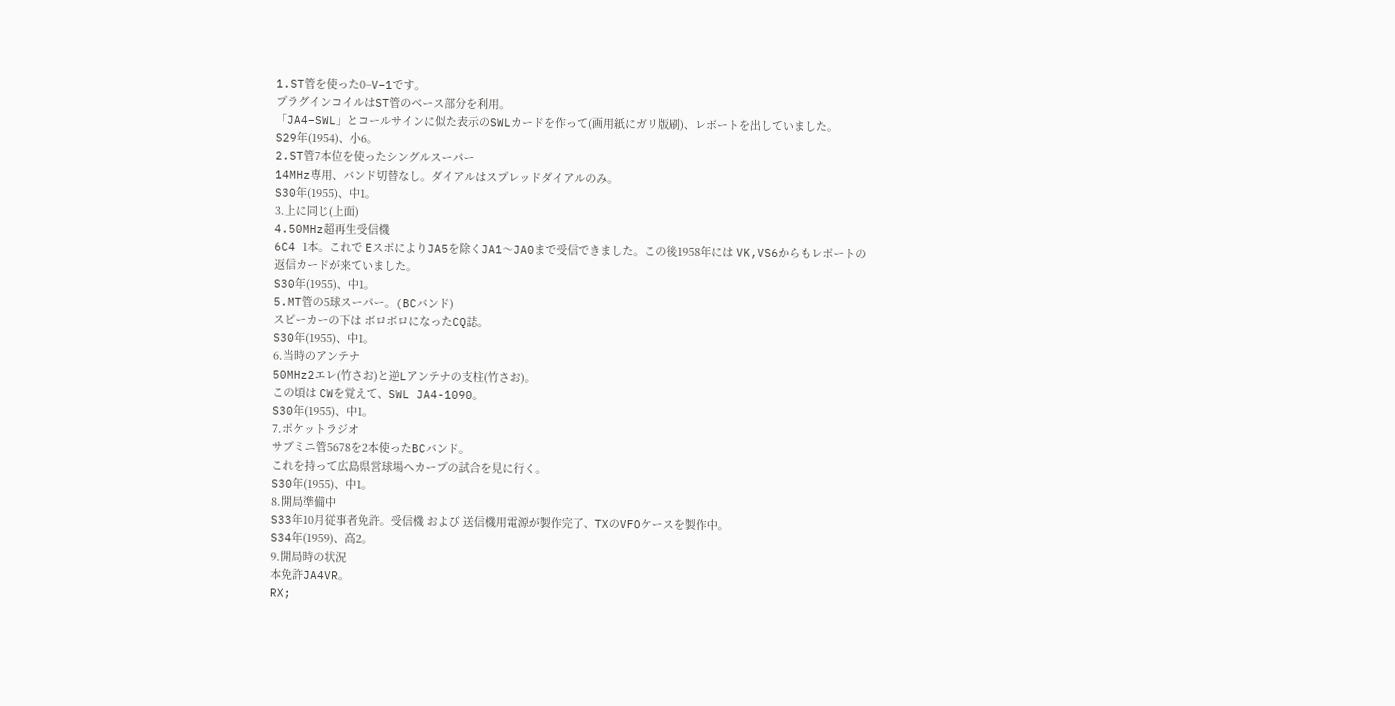1.ST管を使った0−V−1です。
プラグインコイルはST管のベース部分を利用。
「JA4−SWL」とコールサインに似た表示のSWLカードを作って(画用紙にガリ版刷)、レポートを出していました。
S29年(1954)、小6。
2.ST管7本位を使ったシングルスーパー
14MHz専用、バンド切替なし。ダイアルはスプレッドダイアルのみ。
S30年(1955)、中1。
3.上に同じ(上面)
4.50MHz超再生受信機
6C4 1本。これで EスポによりJA5を除くJA1〜JA0まで受信できました。この後1958年には VK,VS6からもレポートの返信カードが来ていました。
S30年(1955)、中1。
5.MT管の5球スーパー。(BCバンド)
スピーカーの下は ボロボロになったCQ誌。
S30年(1955)、中1。
6.当時のアンテナ
50MHz2エレ(竹さお)と逆Lアンテナの支柱(竹さお)。
この頃は CWを覚えて、SWL JA4-1090。
S30年(1955)、中1。
7.ポケットラジオ
サブミニ管5678を2本使ったBCバンド。
これを持って広島県営球場へカープの試合を見に行く。
S30年(1955)、中1。
8.開局準備中
S33年10月従事者免許。受信機 および 送信機用電源が製作完了、TXのVFOケースを製作中。
S34年(1959)、高2。
9.開局時の状況
本免許JA4VR。
RX;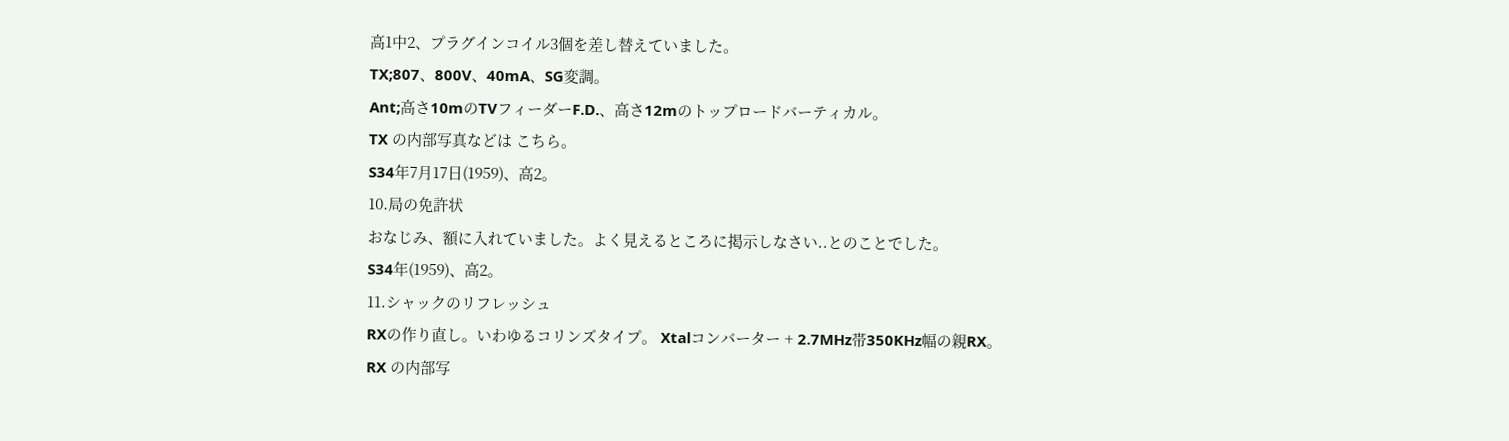高1中2、プラグインコイル3個を差し替えていました。
TX;807、800V、40mA、SG変調。
Ant;高さ10mのTVフィーダーF.D.、高さ12mのトップロードバーティカル。
TX の内部写真などは こちら。
S34年7月17日(1959)、高2。
10.局の免許状
おなじみ、額に入れていました。よく見えるところに掲示しなさい..とのことでした。
S34年(1959)、高2。
11.シャックのリフレッシュ
RXの作り直し。いわゆるコリンズタイプ。 Xtalコンバーター + 2.7MHz帯350KHz幅の親RX。
RX の内部写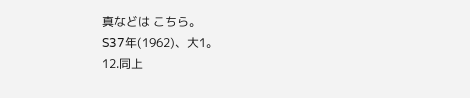真などは こちら。
S37年(1962)、大1。
12.同上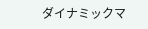ダイナミックマ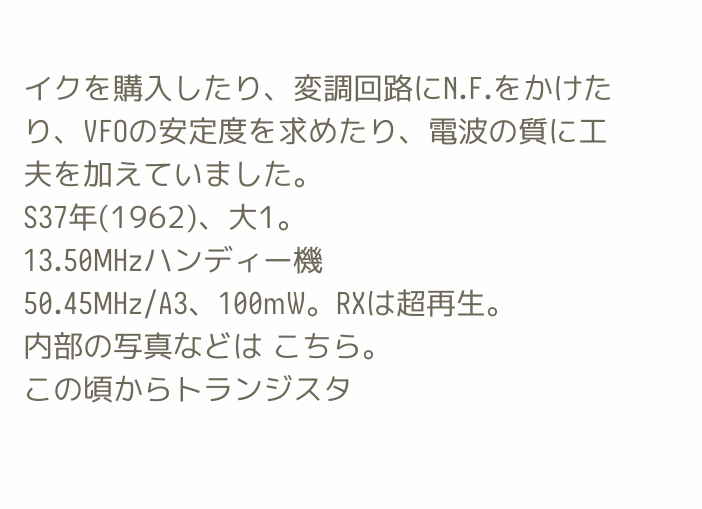イクを購入したり、変調回路にN.F.をかけたり、VFOの安定度を求めたり、電波の質に工夫を加えていました。
S37年(1962)、大1。
13.50MHzハンディー機
50.45MHz/A3、100mW。RXは超再生。
内部の写真などは こちら。
この頃からトランジスタ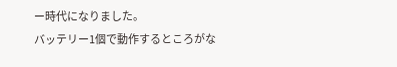ー時代になりました。
バッテリー1個で動作するところがな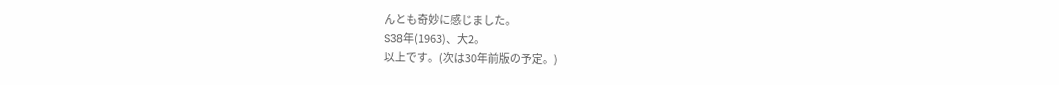んとも奇妙に感じました。
S38年(1963)、大2。
以上です。(次は30年前版の予定。)